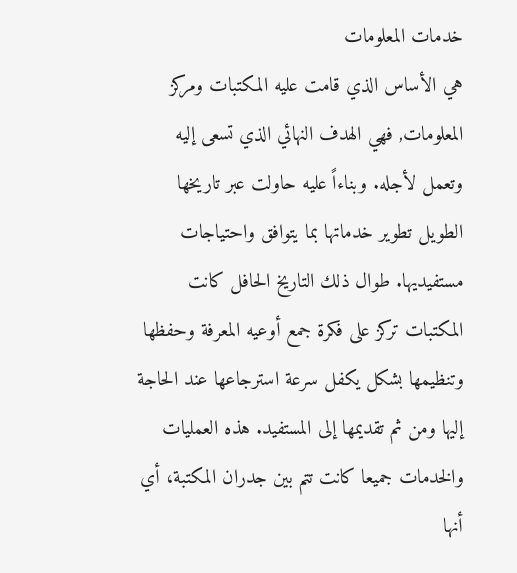خدمات المعلومات
هي الأساس الذي قامت عليه المكتبات ومركز المعلومات, فهي الهدف النهائي الذي تسعى إليه وتعمل لأجله. وبناءاً عليه حاولت عبر تاريخها الطويل تطوير خدماتها بما يتوافق واحتياجات مستفيديها. طوال ذلك التاريخ الحافل كانت المكتبات تركز على فكرة جمع أوعيه المعرفة وحفظها وتنظيمها بشكل يكفل سرعة استرجاعها عند الحاجة إليها ومن ثم تقديمها إلى المستفيد. هذه العمليات والخدمات جميعا كانت تتم بين جدران المكتبة، أي أنها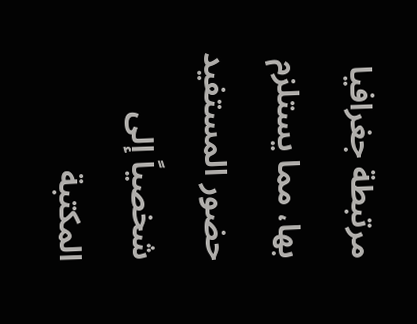مرتبطة جغرافيا بها، مما يستلزم حضور المستفيد شخصياً إلى المكتبة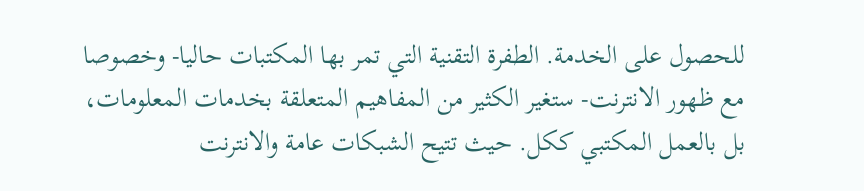للحصول على الخدمة. الطفرة التقنية التي تمر بها المكتبات حاليا- وخصوصا مع ظهور الانترنت- ستغير الكثير من المفاهيم المتعلقة بخدمات المعلومات، بل بالعمل المكتبي ككل. حيث تتيح الشبكات عامة والانترنت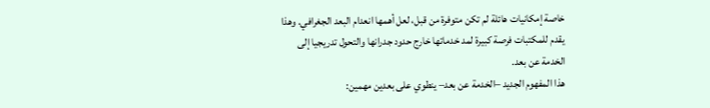خاصة إمكانيات هائلة لم تكن متوفرة من قبل، لعل أهمها انعدام البعد الجغرافي. وهذا يقدم للمكتبات فرصة كبيرة لمد خدماتها خارج حدود جدرانها والتحول تدريجيا إلى الخدمة عن بعد.
هذا المفهوم الجديد –الخدمة عن بعد– ينطوي على بعدين مهمين: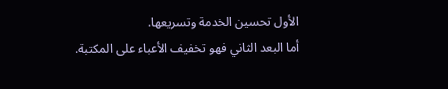الأول تحسين الخدمة وتسريعها.
أما البعد الثاني فهو تخفيف الأعباء على المكتبة.